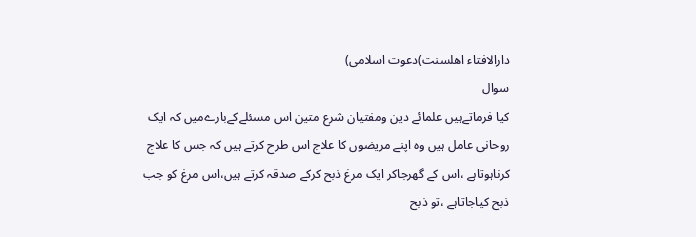دارالافتاء اھلسنت)دعوت اسلامی)
سوال
کیا فرماتےہیں علمائے دین ومفتیان شرع متین اس مسئلےکےبارےمیں کہ ایک روحانی عامل ہیں وہ اپنے مریضوں کا علاج اس طرح کرتے ہیں کہ جس کا علاج کرناہوتاہے ،اس کے گھرجاکر ایک مرغ ذبح کرکے صدقہ کرتے ہیں،اس مرغ کو جب ذبح کیاجاتاہے ،تو ذبح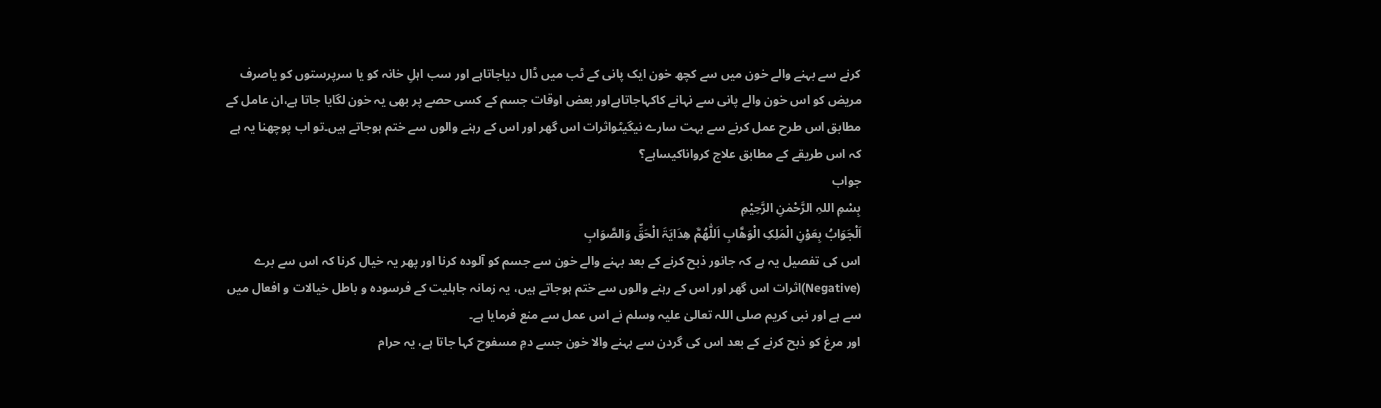کرنے سے بہنے والے خون میں سے کچھ خون ایک پانی کے ٹب میں ڈال دیاجاتاہے اور سب اہلِ خانہ کو یا سرپرستوں کو یاصرف مریض کو اس خون والے پانی سے نہانے کاکہاجاتاہےاور بعض اوقات جسم کے کسی حصے پر بھی یہ خون لگایا جاتا ہے،ان عامل کے مطابق اس طرح عمل کرنے سے بہت سارے نیگیٹواثرات اس گھر اور اس کے رہنے والوں سے ختم ہوجاتے ہیں۔تو اب پوچھنا یہ ہے کہ اس طریقے کے مطابق علاج کرواناکیساہے؟
جواب
بِسْمِ اللہِ الرَّحْمٰنِ الرَّحِیْمِ
اَلْجَوَابُ بِعَوْنِ الْمَلِکِ الْوَھَّابِ اَللّٰھُمَّ ھِدَایَۃَ الْحَقِّ وَالصَّوَابِ
اس کی تفصیل یہ ہے کہ جانور ذبح کرنے کے بعد بہنے والے خون سے جسم کو آلودہ کرنا اور پھر یہ خیال کرنا کہ اس سے برے (Negative)اثرات اس گھر اور اس کے رہنے والوں سے ختم ہوجاتے ہیں، یہ زمانہ جاہلیت کے فرسودہ و باطل خیالات و افعال میں سے ہے اور نبی کریم صلی اللہ تعالیٰ علیہ وسلم نے اس عمل سے منع فرمایا ہے۔
اور مرغ کو ذبح کرنے کے بعد اس کی گردن سے بہنے والا خون جسے دمِ مسفوح کہا جاتا ہے، یہ حرام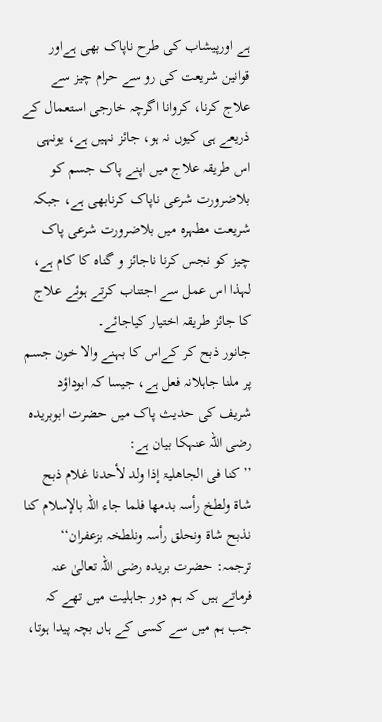ہے اورپیشاب کی طرح ناپاک بھی ہےاور قوانین شریعت کی رو سے حرام چیز سے علاج کرنا، کروانا اگرچہ خارجی استعمال کے ذریعے ہی کیوں نہ ہو، جائز نہیں ہے، یونہی اس طریقہ علاج میں اپنے پاک جسم کو بلاضرورت شرعی ناپاک کرنابھی ہے، جبکہ شریعت مطہرہ میں بلاضرورت شرعی پاک چیز کو نجس کرنا ناجائز و گناہ کا کام ہے، لہذا اس عمل سے اجتناب کرتے ہوئے علاج کا جائز طریقہ اختیار کیاجائے۔
جانور ذبح کر کےاس کا بہنے والا خون جسم پر ملنا جاہلانہ فعل ہے، جیسا کہ ابوداؤد شریف کی حدیث پاک میں حضرت ابوبریدہ رضی اللہ عنہکا بیان ہے:
’’کنا فی الجاھلیۃ إذا ولد لأحدنا غلام ذبح شاۃ ولطخ رأسہ بدمھا فلما جاء اللہ بالإسلام کنا نذبح شاۃ ونحلق رأسہ ونلطخہ بزعفران‘‘
ترجمہ: حضرت بریدہ رضی اللہ تعالیٰ عنہ فرماتے ہیں کہ ہم دور جاہلیت میں تھے کہ جب ہم میں سے کسی کے ہاں بچہ پیدا ہوتا،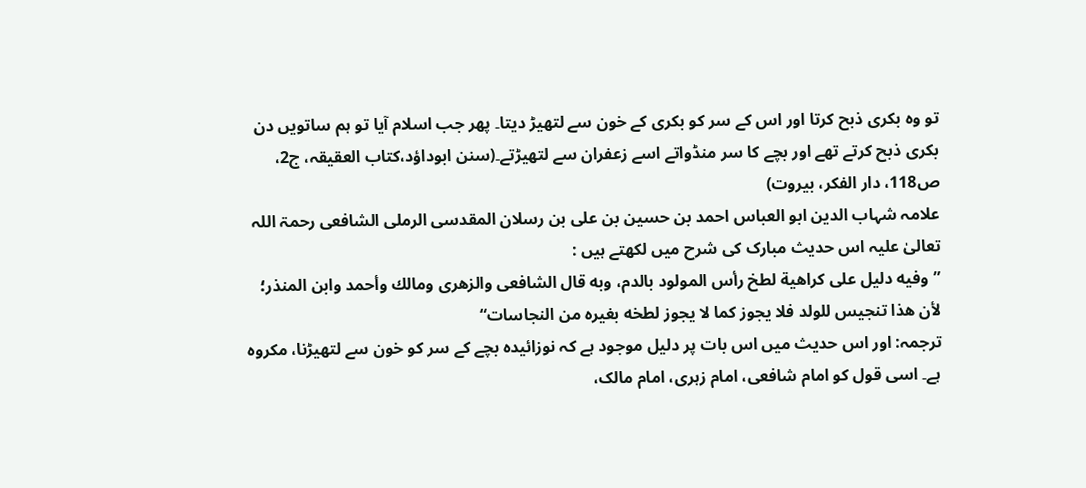تو وہ بکری ذبح کرتا اور اس کے سر کو بکری کے خون سے لتھیڑ دیتا۔ پھر جب اسلام آیا تو ہم ساتویں دن بکری ذبح کرتے تھے اور بچے کا سر منڈواتے اسے زعفران سے لتھیڑتے۔(سنن ابوداؤد،کتاب العقیقہ، ج2، ص118، دار الفکر، بیروت)
علامہ شہاب الدین ابو العباس احمد بن حسين بن علی بن رسلان المقدسی الرملی الشافعی رحمۃ اللہ تعالیٰ علیہ اس حدیث مبارک کی شرح میں لکھتے ہیں :
”وفيه دليل على كراهية لطخ رأس المولود بالدم، وبه قال الشافعی والزهری ومالك وأحمد وابن المنذر؛ لأن هذا تنجيس للولد فلا يجوز كما لا يجوز لطخه بغيره من النجاسات“
ترجمہ: اور اس حدیث میں اس بات پر دلیل موجود ہے کہ نوزائیدہ بچے کے سر کو خون سے لتھیڑنا، مکروہ ہے۔ اسی قول کو امام شافعی، امام زہری، امام مالک،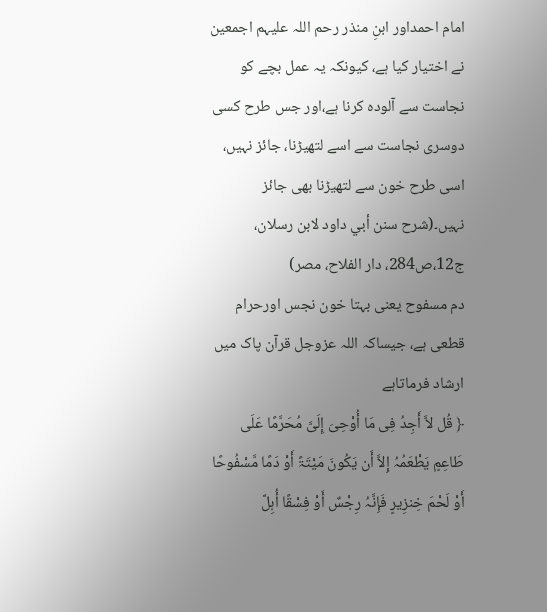امام احمداور ابنِ منذر رحم اللہ علیہم اجمعین نے اختیار کیا ہے، کیونکہ یہ عمل بچے کو نجاست سے آلودہ کرنا ہے،اور جس طرح کسی دوسری نجاست سے اسے لتھیڑنا، جائز نہیں، اسی طرح خون سے لتھیڑنا بھی جائز نہیں۔(شرح سنن أبي داود لابن رسلان، ج12،ص284، دار الفلاح، مصر)
دم مسفوح یعنی بہتا خون نجس اورحرام قطعی ہے، جیساکہ اللہ عزوجل قرآن پاک میں ارشاد فرماتاہے
﴿ قُل لاَّ أَجِدُ فِی مَا أُوْحِیَ إِلَیَّ مُحَرَّمًا عَلَی طَاعِمٍ یَطْعَمُہُ إِلاَّ أَن یَکُونَ مَیْتَۃً أَوْ دَمًا مَّسْفُوحًا أَوْ لَحْمَ خِنزِیرٍ فَإِنَّہُ رِجْسٌ أَوْ فِسْقًا أُہِلَّ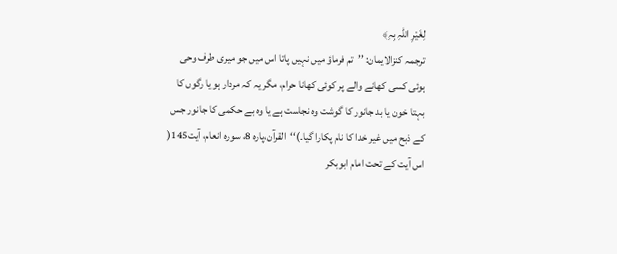لِغَیْرِ اللّہِ بِہِ﴾
ترجمہ کنزالایمان: ’’تم فرماؤ میں نہیں پاتا اس میں جو میری طرف وحی ہوئی کسی کھانے والے پر کوئی کھانا حرام، مگر یہ کہ مردار ہو یا رگوں کا بہتا خون یا بد جانور کا گوشت وہ نجاست ہے یا وہ بے حکمی کا جانور جس کے ذبح میں غیر خدا کا نام پکارا گیا۔)‘‘القرآن،پارہ 8، سورہ انعام، آیت145(
اس آیت کے تحت امام ابوبکر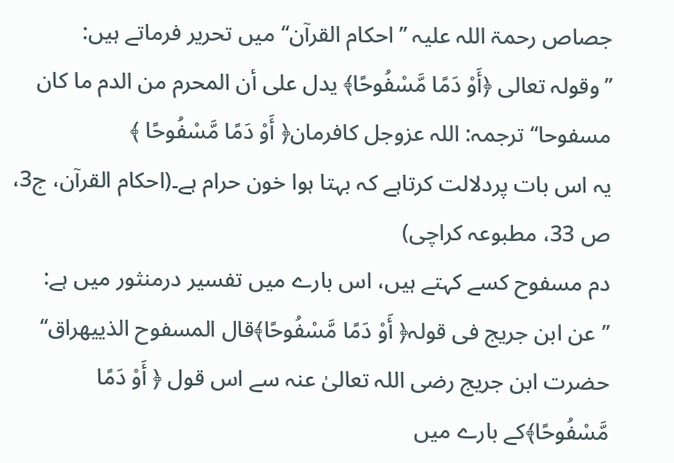جصاص رحمۃ اللہ علیہ ’’احکام القرآن‘‘ میں تحریر فرماتے ہیں:
’’وقولہ تعالی ﴿أَوْ دَمًا مَّسْفُوحًا﴾ یدل علی أن المحرم من الدم ما کان مسفوحا‘‘ ترجمہ: اللہ عزوجل کافرمان﴿ أَوْ دَمًا مَّسْفُوحًا ﴾
یہ اس بات پردلالت کرتاہے کہ بہتا ہوا خون حرام ہے۔(احکام القرآن، ج3، ص 33، مطبوعہ کراچی)
دم مسفوح کسے کہتے ہیں، اس بارے میں تفسیر درمنثور میں ہے:
’’عن ابن جریج فی قولہ﴿ أَوْ دَمًا مَّسْفُوحًا﴾قال المسفوح الذییھراق‘‘
حضرت ابن جریج رضی اللہ تعالیٰ عنہ سے اس قول ﴿ أَوْ دَمًا مَّسْفُوحًا﴾کے بارے میں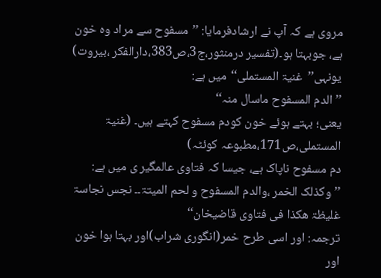مروی ہے کہ آپ نے ارشادفرمایا: ’’مسفوح سے مراد وہ خون ہے، جوبہتا ہو۔(تفسیر درمنثور،ج3،ص383،دارالفكر ،بيروت)
یونہی’’غنیۃ المستملی‘‘میں ہے:
’’الدم المسفوح ماسال منہ‘‘
یعنی؛ بہتے ہوئے خون کودم مسفوح کہتے ہیں۔ (غنیۃ المستملی،ص171،مطبوعہ کوئٹہ)
دم مسفوح ناپاک ہے، جیسا کہ فتاوی عالمگیر ی میں ہے:
’’وکذلک الخمر ،والدم المسفوح و لحم المیتۃ۔۔ نجس نجاسۃ غلیظۃ ھکذا فی فتاوی قاضیخان‘‘
ترجمہ: اور اسی طرح خمر(انگوری شراب)اور بہتا ہوا خون اور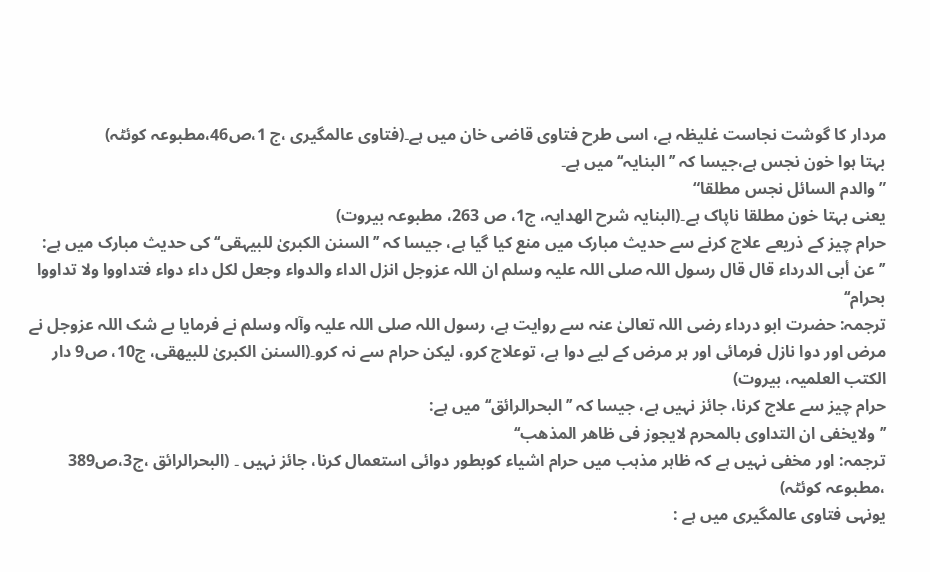مردار کا گوشت نجاست غلیظہ ہے، اسی طرح فتاوی قاضی خان میں ہے۔(فتاوی عالمگیری ،ج 1،ص46،مطبوعہ کوئٹہ)
بہتا ہوا خون نجس ہے،جیسا کہ ’’البنایہ‘‘ میں ہے۔
”والدم السائل نجس مطلقا“
یعنی بہتا خون مطلقا ناپاک ہے۔(البنایہ شرح الھدایہ، ج1، ص 263، مطبوعہ بیروت)
حرام چیز کے ذریعے علاج کرنے سے حدیث مبارک میں منع کیا گیا ہے، جیسا کہ ’’السنن الکبریٰ للبیہقی‘‘ کی حدیث مبارک میں ہے:
’’عن أبی الدرداء قال قال رسول اللہ صلی اللہ علیہ وسلم ان اللہ عزوجل انزل الداء والدواء وجعل لکل داء دواء فتداووا ولا تداووا بحرام‘‘
ترجمہ: حضرت ابو درداء رضی اللہ تعالیٰ عنہ سے روایت ہے، رسول اللہ صلی اللہ علیہ وآلہ وسلم نے فرمایا بے شک اللہ عزوجل نے مرض اور دوا نازل فرمائی اور ہر مرض کے لیے دوا ہے، توعلاج کرو، لیکن حرام سے نہ کرو۔(السنن الکبریٰ للبیھقی، ج10، ص9 دار الكتب العلميہ، بيروت)
حرام چیز سے علاج کرنا، جائز نہیں ہے، جیسا کہ ’’البحرالرائق‘‘ میں ہے:
’’ولایخفی ان التداوی بالمحرم لایجوز فی ظاھر المذھب‘‘
ترجمہ: اور مخفی نہیں ہے کہ ظاہر مذہب میں حرام اشیاء کوبطور دوائی استعمال کرنا، جائز نہیں ۔ (البحرالرائق ،ج3،ص389 ،مطبوعہ کوئٹہ)
یونہی فتاوی عالمگیری میں ہے :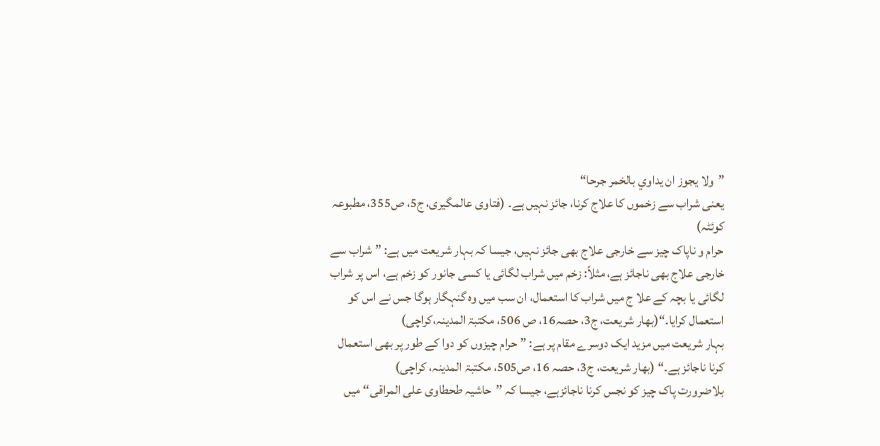”ولا يجوز ان يداوي بالخمر جرحا“
یعنی شراب سے زخموں کا علاج کرنا، جائز نہیں ہے۔ (فتاوی عالمگیری، ج5، ص355، مطبوعہ کوئٹہ)
حرام و ناپاک چیز سے خارجی علاج بھی جائز نہیں، جیسا کہ بہار شریعت میں ہے: ”شراب سے خارجی علاج بھی ناجائز ہے، مثلاً: زخم میں شراب لگائی یا کسی جانور کو زخم ہے، اس پر شراب لگائی یا بچہ کے علا ج میں شراب کا استعمال، ان سب میں وہ گنہگار ہوگا جس نے اس کو استعمال کرایا۔“(بھار شریعت، ج3، حصہ16، ص 506، مکتبۃ المدینہ،کراچی)
بہار شریعت میں مزید ایک دوسرے مقام پر ہے: ”حرام چیزوں کو دوا کے طور پر بھی استعمال کرنا ناجائز ہے۔“ (بھار شریعت، ج3، حصہ 16، ص505، مکتبۃ المدینہ، کراچی)
بلاضرورت پاک چیز کو نجس کرنا ناجائزہے، جیسا کہ ’’حاشیہ طحطاوی علی المراقی‘‘ میں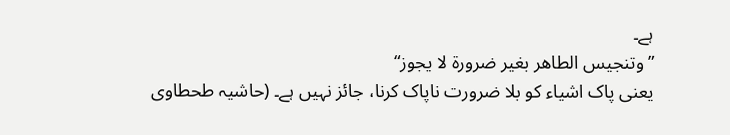ہے۔
”وتنجيس الطاهر بغير ضرورة لا يجوز“
یعنی پاک اشیاء کو بلا ضرورت ناپاک کرنا، جائز نہیں ہے۔ (حاشیہ طحطاوی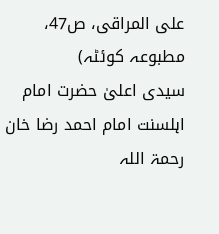علی المراقی، ص47، مطبوعہ کوئٹہ)
سیدی اعلیٰ حضرت امام اہلسنت امام احمد رضا خان رحمۃ اللہ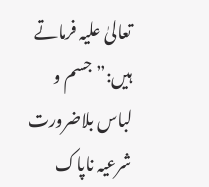تعالیٰ علیہ فرماتے ہیں:”جسم و لباس بلاضرورت شرعیہ ناپاک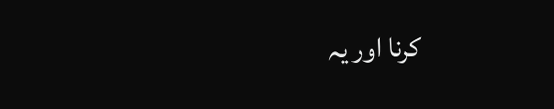کرنا اور یہ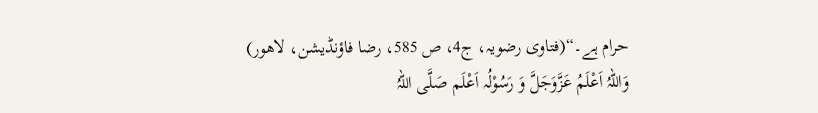حرام ہے۔“(فتاوی رضویہ، ج4، ص 585، رضا فاؤنڈیشن، لاھور)
وَاللہُ اَعْلَمُ عَزَّوَجَلَّ وَ رَسُوْلُہ اَعْلَم صَلَّی اللہُ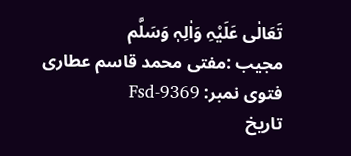تَعَالٰی عَلَیْہِ وَاٰلِہٖ وَسَلَّم
مجیب :مفتی محمد قاسم عطاری
فتوی نمبر: Fsd-9369
تاریخ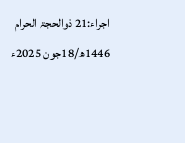اجراء:21 ذوالحجۃ الحرام 1446ھ/18جون 2025ء